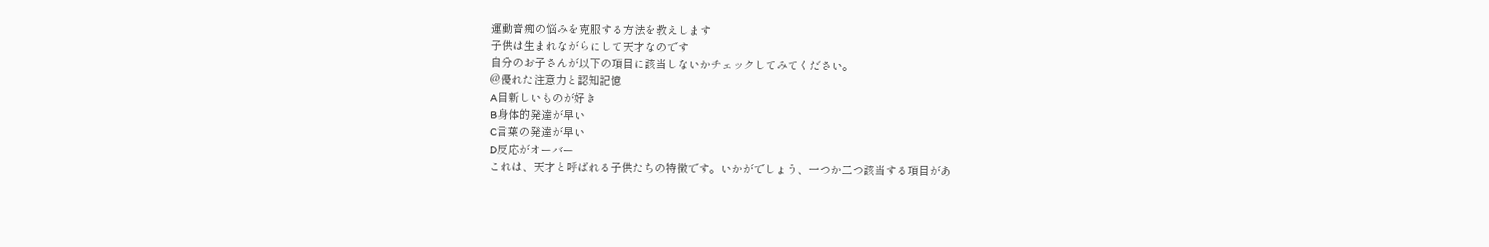運動音痴の悩みを克服する方法を教えします
子供は生まれながらにして天才なのです
自分のお子さんが以下の項目に該当しないかチェックしてみてください。
@優れた注意力と認知記憶
A目新しいものが好き
B身体的発達が早い
C言葉の発達が早い
D反応がオーバー
これは、天才と呼ばれる子供たちの特徴です。いかがでしょう、一つか二つ該当する項目があ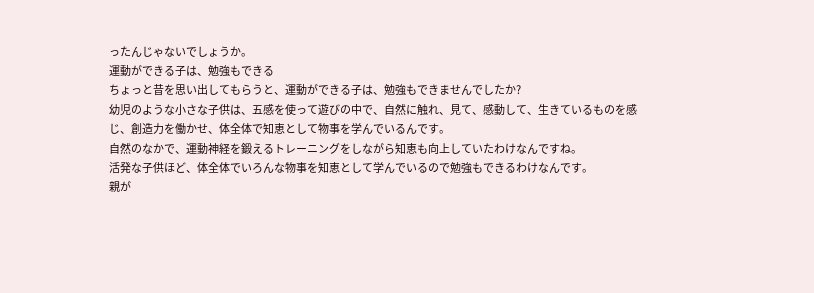ったんじゃないでしょうか。
運動ができる子は、勉強もできる
ちょっと昔を思い出してもらうと、運動ができる子は、勉強もできませんでしたか?
幼児のような小さな子供は、五感を使って遊びの中で、自然に触れ、見て、感動して、生きているものを感じ、創造力を働かせ、体全体で知恵として物事を学んでいるんです。
自然のなかで、運動神経を鍛えるトレーニングをしながら知恵も向上していたわけなんですね。
活発な子供ほど、体全体でいろんな物事を知恵として学んでいるので勉強もできるわけなんです。
親が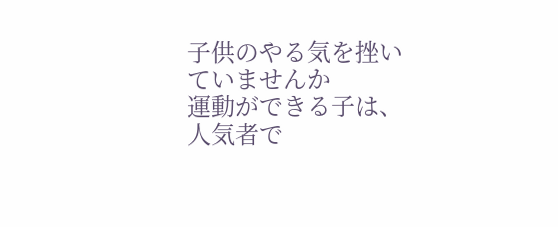子供のやる気を挫いていませんか
運動ができる子は、人気者で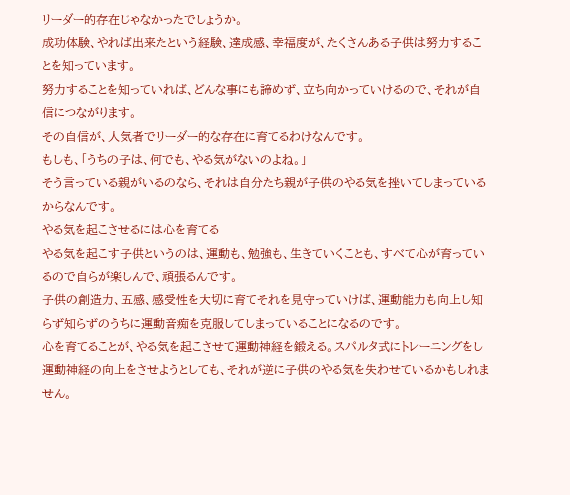リーダー的存在じゃなかったでしょうか。
成功体験、やれば出来たという経験、達成感、幸福度が、たくさんある子供は努力することを知っています。
努力することを知っていれば、どんな事にも諦めず、立ち向かっていけるので、それが自信につながります。
その自信が、人気者でリーダー的な存在に育てるわけなんです。
もしも、「うちの子は、何でも、やる気がないのよね。」
そう言っている親がいるのなら、それは自分たち親が子供のやる気を挫いてしまっているからなんです。
やる気を起こさせるには心を育てる
やる気を起こす子供というのは、運動も、勉強も、生きていくことも、すべて心が育っているので自らが楽しんで、頑張るんです。
子供の創造力、五感、感受性を大切に育てそれを見守っていけば、運動能力も向上し知らず知らずのうちに運動音痴を克服してしまっていることになるのです。
心を育てることが、やる気を起こさせて運動神経を鍛える。スパルタ式にトレーニングをし運動神経の向上をさせようとしても、それが逆に子供のやる気を失わせているかもしれません。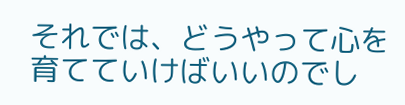それでは、どうやって心を育てていけばいいのでし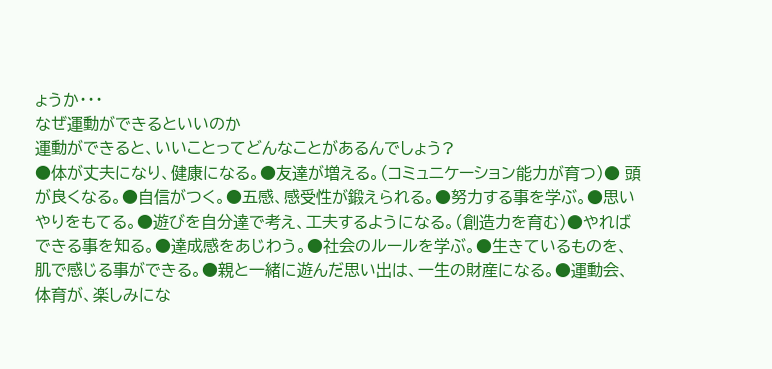ょうか・・・
なぜ運動ができるといいのか
運動ができると、いいことってどんなことがあるんでしょう?
●体が丈夫になり、健康になる。●友達が増える。(コミュニケーション能力が育つ)● 頭が良くなる。●自信がつく。●五感、感受性が鍛えられる。●努力する事を学ぶ。●思いやりをもてる。●遊びを自分達で考え、工夫するようになる。(創造力を育む)●やればできる事を知る。●達成感をあじわう。●社会のルールを学ぶ。●生きているものを、肌で感じる事ができる。●親と一緒に遊んだ思い出は、一生の財産になる。●運動会、体育が、楽しみにな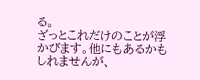る。
ざっとこれだけのことが浮かびます。他にもあるかもしれませんが、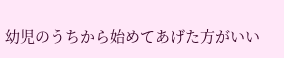幼児のうちから始めてあげた方がいい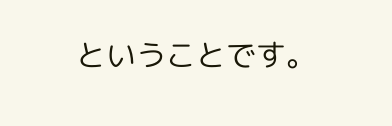ということです。